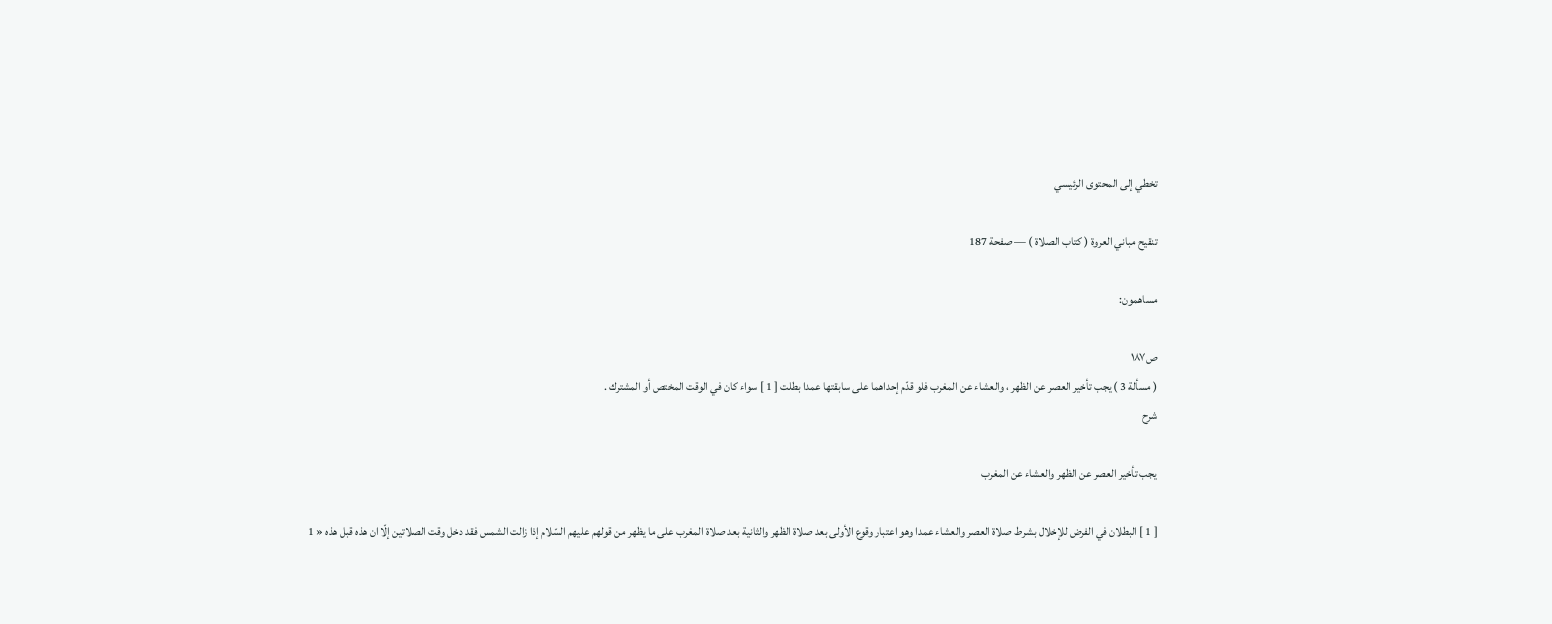تخطي إلى المحتوى الرئيسي

تنقيح مباني العروة ( كتاب الصلاة ) — صفحة 187

مساهمون:

ص١٨٧
( مسألة 3 ) يجب تأخير العصر عن الظهر ، والعشاء عن المغرب فلو قدّم إحداهما على سابقتها عمدا بطلت [ 1 ] سواء كان في الوقت المختص أو المشترك .
شرح

يجب تأخير العصر عن الظهر والعشاء عن المغرب

[ 1 ] البطلان في الفرض للإخلال بشرط صلاة العصر والعشاء عمدا وهو اعتبار وقوع الأولى بعد صلاة الظهر والثانية بعد صلاة المغرب على ما يظهر من قولهم عليهم السّلام إذا زالت الشمس فقد دخل وقت الصلاتين إلّا ان هذه قبل هذه « 1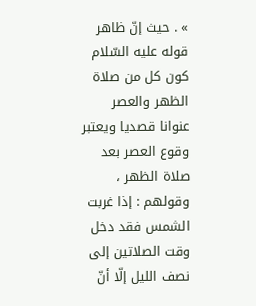» . حيث إنّ ظاهر قوله عليه السّلام كون كل من صلاة الظهر والعصر عنوانا قصديا ويعتبر وقوع العصر بعد صلاة الظهر ، وقولهم : إذا غربت الشمس فقد دخل وقت الصلاتين إلى نصف الليل إلّا أنّ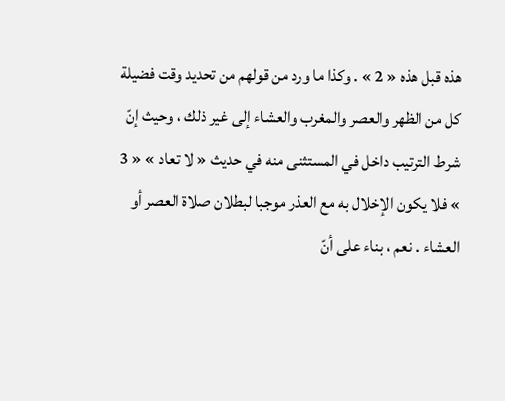هذه قبل هذه « 2 » . وكذا ما ورد من قولهم من تحديد وقت فضيلة كل من الظهر والعصر والمغرب والعشاء إلى غير ذلك ، وحيث إنّ شرط الترتيب داخل في المستثنى منه في حديث « لا تعاد » « 3 » فلا يكون الإخلال به مع العذر موجبا لبطلان صلاة العصر أو العشاء . نعم ، بناء على أنّ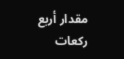مقدار أربع ركعات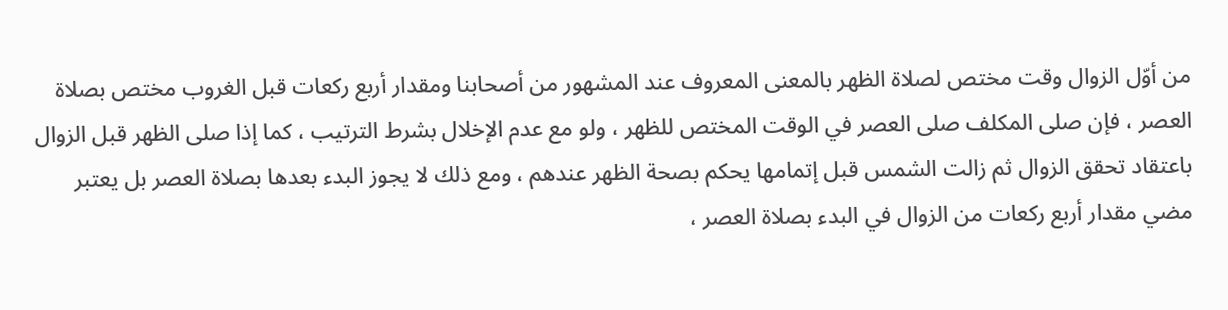من أوّل الزوال وقت مختص لصلاة الظهر بالمعنى المعروف عند المشهور من أصحابنا ومقدار أربع ركعات قبل الغروب مختص بصلاة العصر ، فإن صلى المكلف صلى العصر في الوقت المختص للظهر ، ولو مع عدم الإخلال بشرط الترتيب ، كما إذا صلى الظهر قبل الزوال باعتقاد تحقق الزوال ثم زالت الشمس قبل إتمامها يحكم بصحة الظهر عندهم ، ومع ذلك لا يجوز البدء بعدها بصلاة العصر بل يعتبر مضي مقدار أربع ركعات من الزوال في البدء بصلاة العصر ،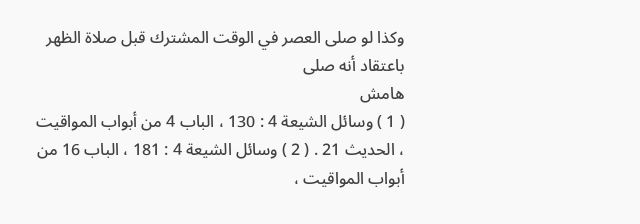وكذا لو صلى العصر في الوقت المشترك قبل صلاة الظهر باعتقاد أنه صلى
هامش
( 1 ) وسائل الشيعة 4 : 130 ، الباب 4 من أبواب المواقيت ، الحديث 21 . ( 2 ) وسائل الشيعة 4 : 181 ، الباب 16 من أبواب المواقيت ،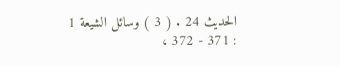الحديث 24 . ( 3 ) وسائل الشيعة 1 : 371 - 372 ،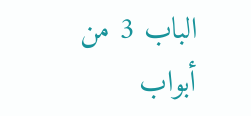الباب 3 من أبواب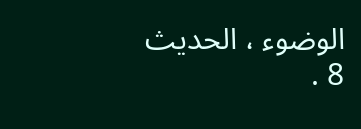الوضوء ، الحديث 8 .